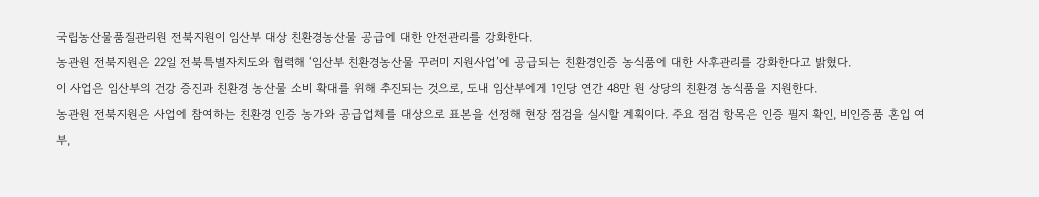국립농산물품질관리원 전북지원이 임산부 대상 친환경농산물 공급에 대한 안전관리를 강화한다.
농관원 전북지원은 22일 전북특별자치도와 협력해 ‘임산부 친환경농산물 꾸러미 지원사업’에 공급되는 친환경인증 농식품에 대한 사후관리를 강화한다고 밝혔다.
이 사업은 임산부의 건강 증진과 친환경 농산물 소비 확대를 위해 추진되는 것으로, 도내 임산부에게 1인당 연간 48만 원 상당의 친환경 농식품을 지원한다.
농관원 전북지원은 사업에 참여하는 친환경 인증 농가와 공급업체를 대상으로 표본을 선정해 현장 점검을 실시할 계획이다. 주요 점검 항목은 인증 필지 확인, 비인증품 혼입 여부,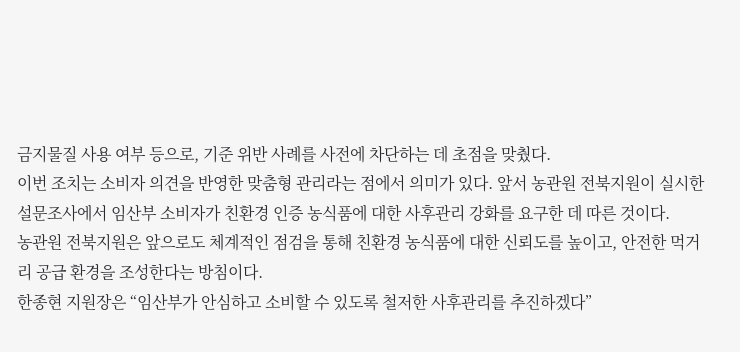금지물질 사용 여부 등으로, 기준 위반 사례를 사전에 차단하는 데 초점을 맞췄다.
이번 조치는 소비자 의견을 반영한 맞춤형 관리라는 점에서 의미가 있다. 앞서 농관원 전북지원이 실시한 설문조사에서 임산부 소비자가 친환경 인증 농식품에 대한 사후관리 강화를 요구한 데 따른 것이다.
농관원 전북지원은 앞으로도 체계적인 점검을 통해 친환경 농식품에 대한 신뢰도를 높이고, 안전한 먹거리 공급 환경을 조성한다는 방침이다.
한종현 지원장은 “임산부가 안심하고 소비할 수 있도록 철저한 사후관리를 추진하겠다”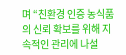며 “친환경 인증 농식품의 신뢰 확보를 위해 지속적인 관리에 나설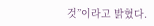것”이라고 밝혔다.